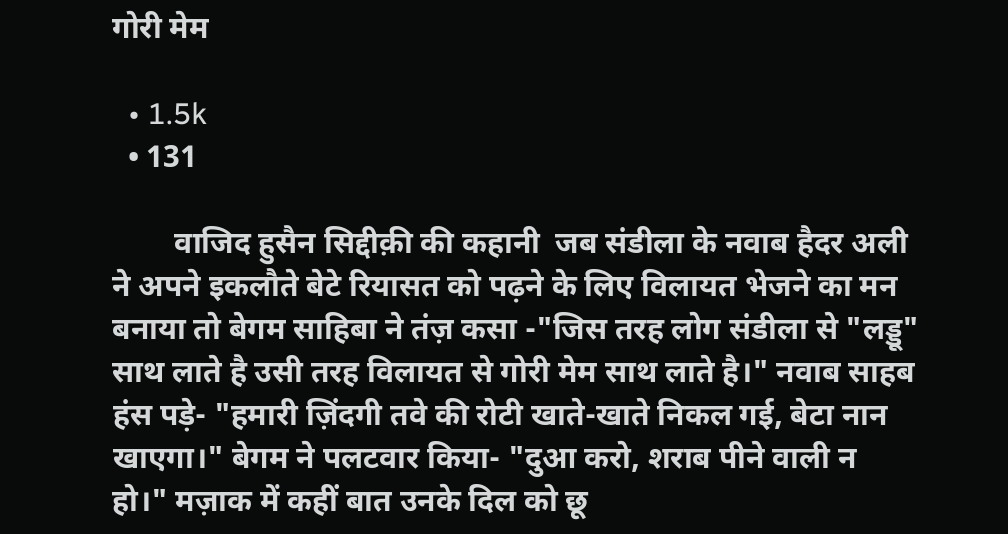गोरी मेम

  • 1.5k
  • 131

        वाजिद हुसैन सिद्दीक़ी की कहानी  जब संडीला के नवाब हैदर अली ने अपने इकलौते बेटे रियासत को पढ़ने के लिए विलायत भेजने का मन बनाया तो बेगम साहिबा ने तंज़ कसा -"जिस तरह लोग संडीला से "लड्डू" साथ लाते है उसी तरह विलायत से गोरी मेम साथ लाते है।" नवाब साहब हंस पड़े- "हमारी ज़िंदगी तवे की रोटी खाते-खाते निकल गई, बेटा नान खाएगा।" बेगम ने पलटवार किया- "दुआ करो, शराब पीने वाली न हो।" मज़ाक में कहीं बात उनके दिल को छू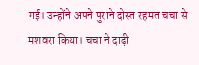गई। उन्होंने अपने पुराने दोस्त रहमत चचा से मशवरा किया। चचा ने दाढ़ी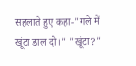सहलाते हुए कहा-"गले में खूंटा डाल दो।" "खूंटा?"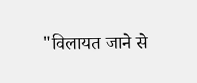"विलायत जाने से